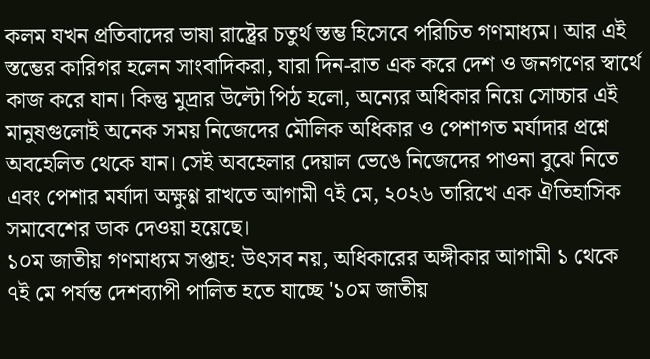কলম যখন প্রতিবাদের ভাষা রাষ্ট্রের চতুর্থ স্তম্ভ হিসেবে পরিচিত গণমাধ্যম। আর এই স্তম্ভের কারিগর হলেন সাংবাদিকরা, যারা দিন-রাত এক করে দেশ ও জনগণের স্বার্থে কাজ করে যান। কিন্তু মুদ্রার উল্টো পিঠ হলো, অন্যের অধিকার নিয়ে সোচ্চার এই মানুষগুলোই অনেক সময় নিজেদের মৌলিক অধিকার ও পেশাগত মর্যাদার প্রশ্নে অবহেলিত থেকে যান। সেই অবহেলার দেয়াল ভেঙে নিজেদের পাওনা বুঝে নিতে এবং পেশার মর্যাদা অক্ষুণ্ণ রাখতে আগামী ৭ই মে, ২০২৬ তারিখে এক ঐতিহাসিক সমাবেশের ডাক দেওয়া হয়েছে।
১০ম জাতীয় গণমাধ্যম সপ্তাহ: উৎসব নয়, অধিকারের অঙ্গীকার আগামী ১ থেকে ৭ই মে পর্যন্ত দেশব্যাপী পালিত হতে যাচ্ছে '১০ম জাতীয়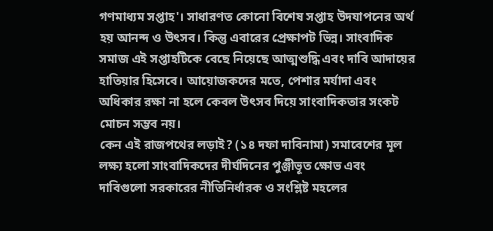গণমাধ্যম সপ্তাহ'। সাধারণত কোনো বিশেষ সপ্তাহ উদযাপনের অর্থ হয় আনন্দ ও উৎসব। কিন্তু এবারের প্রেক্ষাপট ভিন্ন। সাংবাদিক সমাজ এই সপ্তাহটিকে বেছে নিয়েছে আত্মশুদ্ধি এবং দাবি আদায়ের হাতিয়ার হিসেবে। আয়োজকদের মতে, পেশার মর্যাদা এবং অধিকার রক্ষা না হলে কেবল উৎসব দিয়ে সাংবাদিকতার সংকট মোচন সম্ভব নয়।
কেন এই রাজপথের লড়াই? (১৪ দফা দাবিনামা) সমাবেশের মূল লক্ষ্য হলো সাংবাদিকদের দীর্ঘদিনের পুঞ্জীভূত ক্ষোভ এবং দাবিগুলো সরকারের নীতিনির্ধারক ও সংশ্লিষ্ট মহলের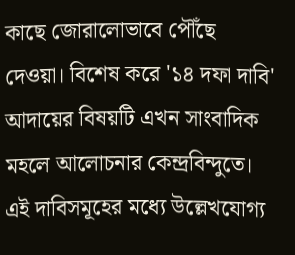কাছে জোরালোভাবে পৌঁছে দেওয়া। বিশেষ করে '১৪ দফা দাবি' আদায়ের বিষয়টি এখন সাংবাদিক মহলে আলোচনার কেন্দ্রবিন্দুতে। এই দাবিসমূহের মধ্যে উল্লেখযোগ্য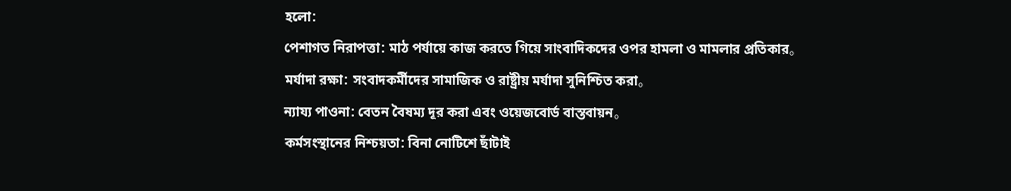হলো:
পেশাগত নিরাপত্তা: মাঠ পর্যায়ে কাজ করতে গিয়ে সাংবাদিকদের ওপর হামলা ও মামলার প্রতিকার。
মর্যাদা রক্ষা: সংবাদকর্মীদের সামাজিক ও রাষ্ট্রীয় মর্যাদা সুনিশ্চিত করা。
ন্যায্য পাওনা: বেতন বৈষম্য দূর করা এবং ওয়েজবোর্ড বাস্তবায়ন。
কর্মসংস্থানের নিশ্চয়তা: বিনা নোটিশে ছাঁটাই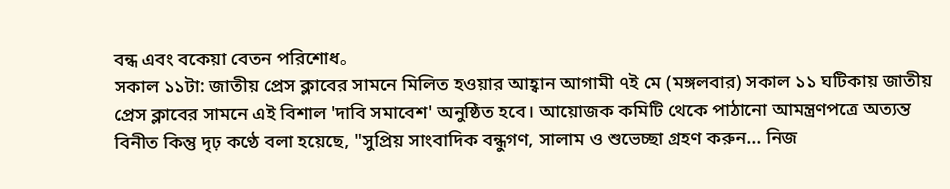বন্ধ এবং বকেয়া বেতন পরিশোধ。
সকাল ১১টা: জাতীয় প্রেস ক্লাবের সামনে মিলিত হওয়ার আহ্বান আগামী ৭ই মে (মঙ্গলবার) সকাল ১১ ঘটিকায় জাতীয় প্রেস ক্লাবের সামনে এই বিশাল 'দাবি সমাবেশ' অনুষ্ঠিত হবে। আয়োজক কমিটি থেকে পাঠানো আমন্ত্রণপত্রে অত্যন্ত বিনীত কিন্তু দৃঢ় কণ্ঠে বলা হয়েছে, "সুপ্রিয় সাংবাদিক বন্ধুগণ, সালাম ও শুভেচ্ছা গ্রহণ করুন... নিজ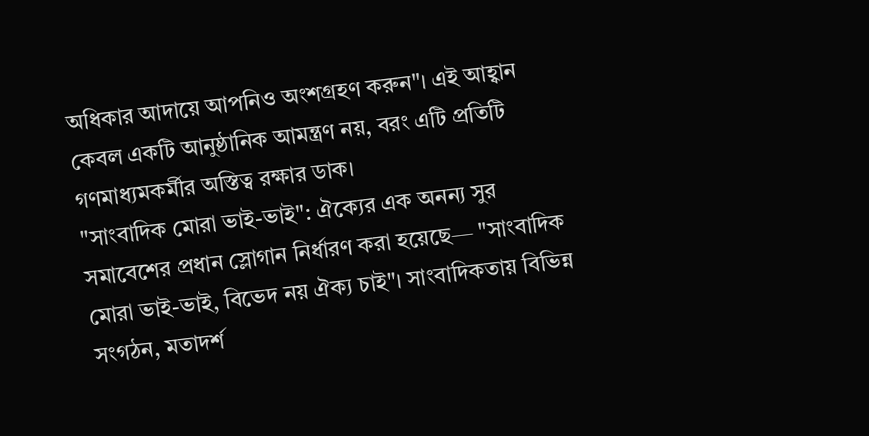অধিকার আদায়ে আপনিও অংশগ্রহণ করুন"। এই আহ্বান কেবল একটি আনুষ্ঠানিক আমন্ত্রণ নয়, বরং এটি প্রতিটি গণমাধ্যমকর্মীর অস্তিত্ব রক্ষার ডাক।
"সাংবাদিক মোরা ভাই-ভাই": ঐক্যের এক অনন্য সুর সমাবেশের প্রধান স্লোগান নির্ধারণ করা হয়েছে— "সাংবাদিক মোরা ভাই-ভাই, বিভেদ নয় ঐক্য চাই"। সাংবাদিকতায় বিভিন্ন সংগঠন, মতাদর্শ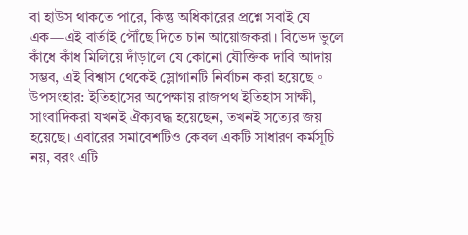বা হাউস থাকতে পারে, কিন্তু অধিকারের প্রশ্নে সবাই যে এক—এই বার্তাই পৌঁছে দিতে চান আয়োজকরা। বিভেদ ভুলে কাঁধে কাঁধ মিলিয়ে দাঁড়ালে যে কোনো যৌক্তিক দাবি আদায় সম্ভব, এই বিশ্বাস থেকেই স্লোগানটি নির্বাচন করা হয়েছে。
উপসংহার: ইতিহাসের অপেক্ষায় রাজপথ ইতিহাস সাক্ষী, সাংবাদিকরা যখনই ঐক্যবদ্ধ হয়েছেন, তখনই সত্যের জয় হয়েছে। এবারের সমাবেশটিও কেবল একটি সাধারণ কর্মসূচি নয়, বরং এটি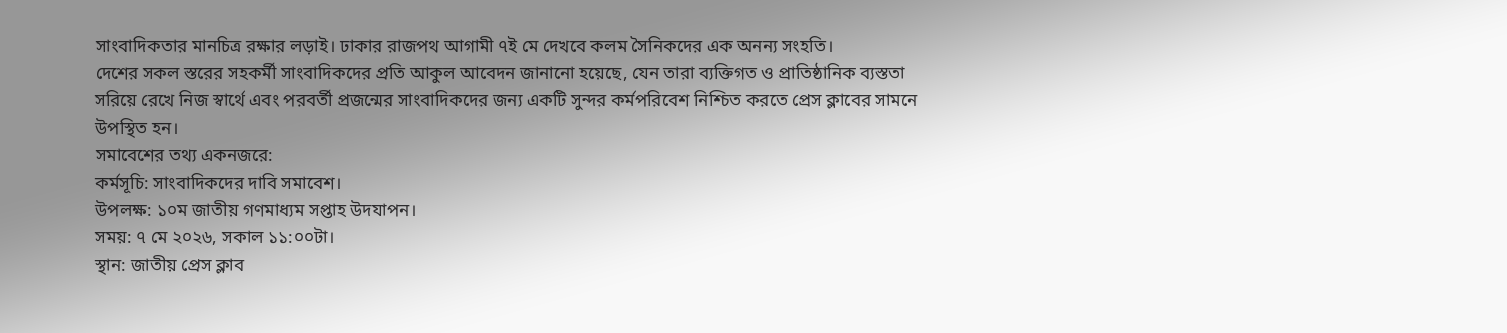সাংবাদিকতার মানচিত্র রক্ষার লড়াই। ঢাকার রাজপথ আগামী ৭ই মে দেখবে কলম সৈনিকদের এক অনন্য সংহতি।
দেশের সকল স্তরের সহকর্মী সাংবাদিকদের প্রতি আকুল আবেদন জানানো হয়েছে, যেন তারা ব্যক্তিগত ও প্রাতিষ্ঠানিক ব্যস্ততা সরিয়ে রেখে নিজ স্বার্থে এবং পরবর্তী প্রজন্মের সাংবাদিকদের জন্য একটি সুন্দর কর্মপরিবেশ নিশ্চিত করতে প্রেস ক্লাবের সামনে উপস্থিত হন।
সমাবেশের তথ্য একনজরে:
কর্মসূচি: সাংবাদিকদের দাবি সমাবেশ।
উপলক্ষ: ১০ম জাতীয় গণমাধ্যম সপ্তাহ উদযাপন।
সময়: ৭ মে ২০২৬, সকাল ১১:০০টা।
স্থান: জাতীয় প্রেস ক্লাব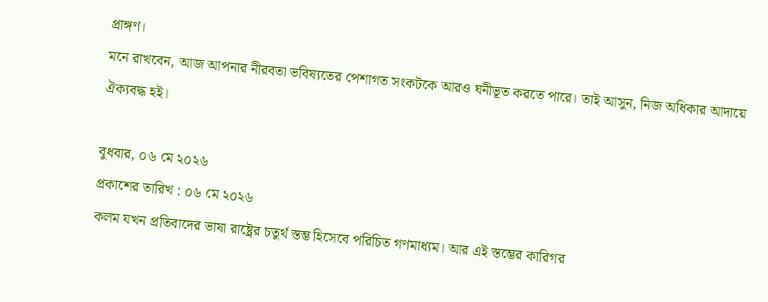প্রাঙ্গণ।
মনে রাখবেন, আজ আপনার নীরবতা ভবিষ্যতের পেশাগত সংকটকে আরও ঘনীভূত করতে পারে। তাই আসুন, নিজ অধিকার আদায়ে ঐক্যবদ্ধ হই।

বুধবার, ০৬ মে ২০২৬
প্রকাশের তারিখ : ০৬ মে ২০২৬
কলম যখন প্রতিবাদের ভাষা রাষ্ট্রের চতুর্থ স্তম্ভ হিসেবে পরিচিত গণমাধ্যম। আর এই স্তম্ভের কারিগর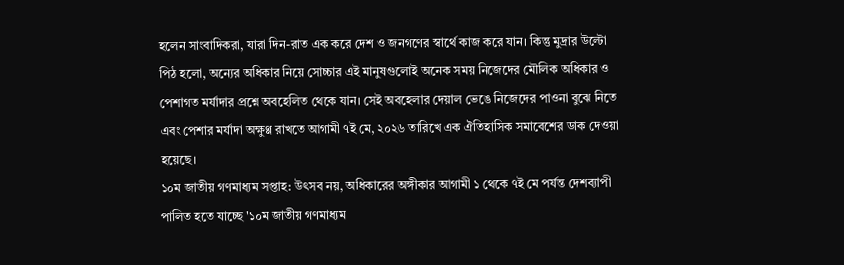হলেন সাংবাদিকরা, যারা দিন-রাত এক করে দেশ ও জনগণের স্বার্থে কাজ করে যান। কিন্তু মুদ্রার উল্টো পিঠ হলো, অন্যের অধিকার নিয়ে সোচ্চার এই মানুষগুলোই অনেক সময় নিজেদের মৌলিক অধিকার ও পেশাগত মর্যাদার প্রশ্নে অবহেলিত থেকে যান। সেই অবহেলার দেয়াল ভেঙে নিজেদের পাওনা বুঝে নিতে এবং পেশার মর্যাদা অক্ষুণ্ণ রাখতে আগামী ৭ই মে, ২০২৬ তারিখে এক ঐতিহাসিক সমাবেশের ডাক দেওয়া হয়েছে।
১০ম জাতীয় গণমাধ্যম সপ্তাহ: উৎসব নয়, অধিকারের অঙ্গীকার আগামী ১ থেকে ৭ই মে পর্যন্ত দেশব্যাপী পালিত হতে যাচ্ছে '১০ম জাতীয় গণমাধ্যম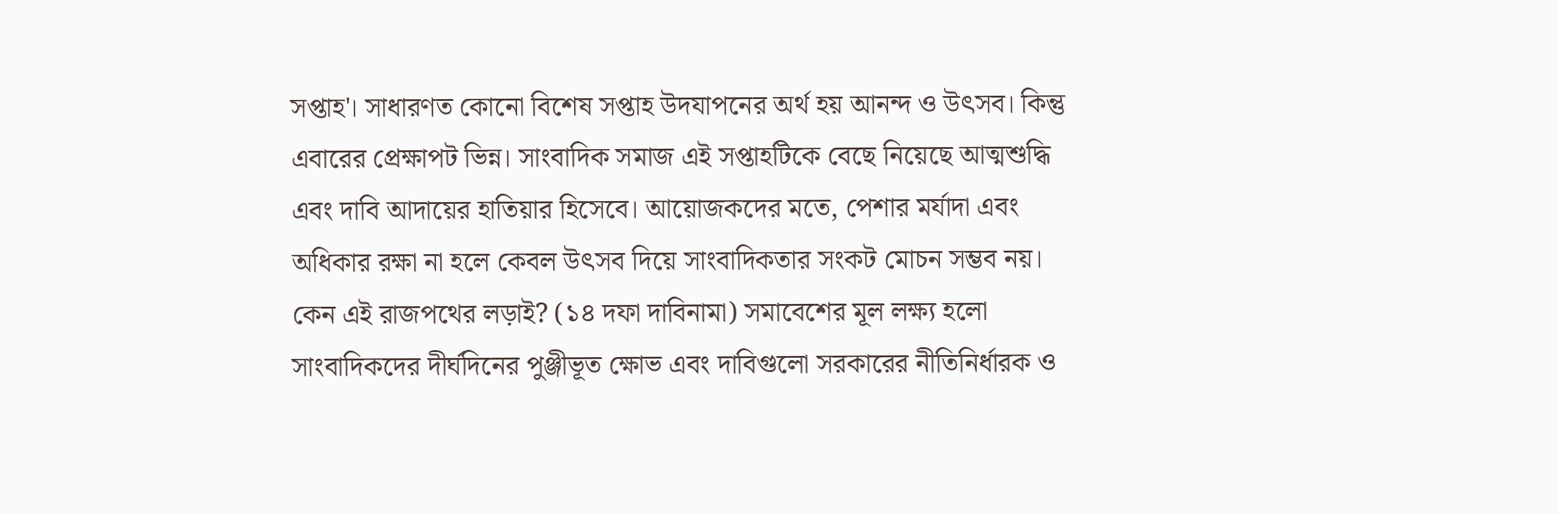সপ্তাহ'। সাধারণত কোনো বিশেষ সপ্তাহ উদযাপনের অর্থ হয় আনন্দ ও উৎসব। কিন্তু এবারের প্রেক্ষাপট ভিন্ন। সাংবাদিক সমাজ এই সপ্তাহটিকে বেছে নিয়েছে আত্মশুদ্ধি এবং দাবি আদায়ের হাতিয়ার হিসেবে। আয়োজকদের মতে, পেশার মর্যাদা এবং অধিকার রক্ষা না হলে কেবল উৎসব দিয়ে সাংবাদিকতার সংকট মোচন সম্ভব নয়।
কেন এই রাজপথের লড়াই? (১৪ দফা দাবিনামা) সমাবেশের মূল লক্ষ্য হলো সাংবাদিকদের দীর্ঘদিনের পুঞ্জীভূত ক্ষোভ এবং দাবিগুলো সরকারের নীতিনির্ধারক ও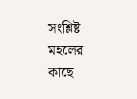সংশ্লিষ্ট মহলের কাছে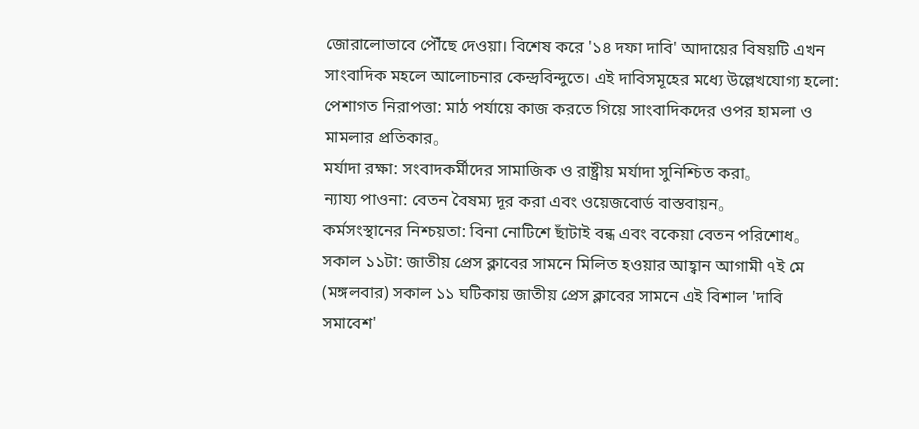জোরালোভাবে পৌঁছে দেওয়া। বিশেষ করে '১৪ দফা দাবি' আদায়ের বিষয়টি এখন সাংবাদিক মহলে আলোচনার কেন্দ্রবিন্দুতে। এই দাবিসমূহের মধ্যে উল্লেখযোগ্য হলো:
পেশাগত নিরাপত্তা: মাঠ পর্যায়ে কাজ করতে গিয়ে সাংবাদিকদের ওপর হামলা ও মামলার প্রতিকার。
মর্যাদা রক্ষা: সংবাদকর্মীদের সামাজিক ও রাষ্ট্রীয় মর্যাদা সুনিশ্চিত করা。
ন্যায্য পাওনা: বেতন বৈষম্য দূর করা এবং ওয়েজবোর্ড বাস্তবায়ন。
কর্মসংস্থানের নিশ্চয়তা: বিনা নোটিশে ছাঁটাই বন্ধ এবং বকেয়া বেতন পরিশোধ。
সকাল ১১টা: জাতীয় প্রেস ক্লাবের সামনে মিলিত হওয়ার আহ্বান আগামী ৭ই মে (মঙ্গলবার) সকাল ১১ ঘটিকায় জাতীয় প্রেস ক্লাবের সামনে এই বিশাল 'দাবি সমাবেশ'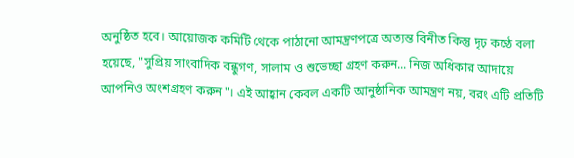অনুষ্ঠিত হবে। আয়োজক কমিটি থেকে পাঠানো আমন্ত্রণপত্রে অত্যন্ত বিনীত কিন্তু দৃঢ় কণ্ঠে বলা হয়েছে, "সুপ্রিয় সাংবাদিক বন্ধুগণ, সালাম ও শুভেচ্ছা গ্রহণ করুন... নিজ অধিকার আদায়ে আপনিও অংশগ্রহণ করুন"। এই আহ্বান কেবল একটি আনুষ্ঠানিক আমন্ত্রণ নয়, বরং এটি প্রতিটি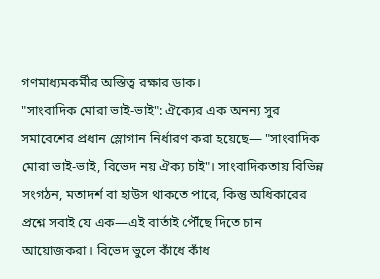গণমাধ্যমকর্মীর অস্তিত্ব রক্ষার ডাক।
"সাংবাদিক মোরা ভাই-ভাই": ঐক্যের এক অনন্য সুর সমাবেশের প্রধান স্লোগান নির্ধারণ করা হয়েছে— "সাংবাদিক মোরা ভাই-ভাই, বিভেদ নয় ঐক্য চাই"। সাংবাদিকতায় বিভিন্ন সংগঠন, মতাদর্শ বা হাউস থাকতে পারে, কিন্তু অধিকারের প্রশ্নে সবাই যে এক—এই বার্তাই পৌঁছে দিতে চান আয়োজকরা। বিভেদ ভুলে কাঁধে কাঁধ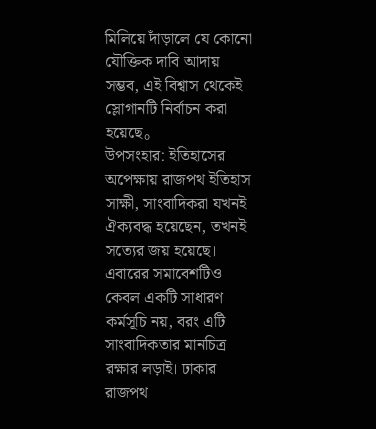মিলিয়ে দাঁড়ালে যে কোনো যৌক্তিক দাবি আদায় সম্ভব, এই বিশ্বাস থেকেই স্লোগানটি নির্বাচন করা হয়েছে。
উপসংহার: ইতিহাসের অপেক্ষায় রাজপথ ইতিহাস সাক্ষী, সাংবাদিকরা যখনই ঐক্যবদ্ধ হয়েছেন, তখনই সত্যের জয় হয়েছে। এবারের সমাবেশটিও কেবল একটি সাধারণ কর্মসূচি নয়, বরং এটি সাংবাদিকতার মানচিত্র রক্ষার লড়াই। ঢাকার রাজপথ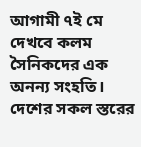আগামী ৭ই মে দেখবে কলম সৈনিকদের এক অনন্য সংহতি।
দেশের সকল স্তরের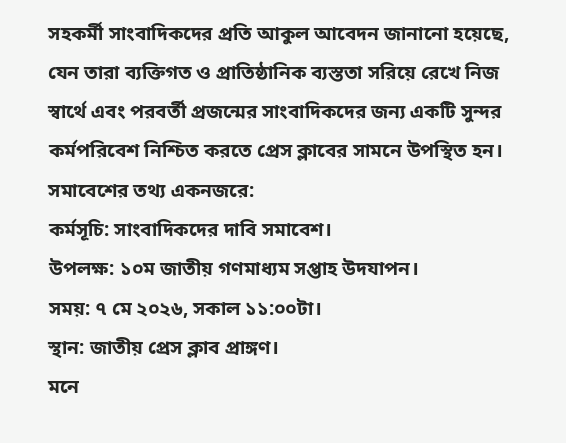সহকর্মী সাংবাদিকদের প্রতি আকুল আবেদন জানানো হয়েছে, যেন তারা ব্যক্তিগত ও প্রাতিষ্ঠানিক ব্যস্ততা সরিয়ে রেখে নিজ স্বার্থে এবং পরবর্তী প্রজন্মের সাংবাদিকদের জন্য একটি সুন্দর কর্মপরিবেশ নিশ্চিত করতে প্রেস ক্লাবের সামনে উপস্থিত হন।
সমাবেশের তথ্য একনজরে:
কর্মসূচি: সাংবাদিকদের দাবি সমাবেশ।
উপলক্ষ: ১০ম জাতীয় গণমাধ্যম সপ্তাহ উদযাপন।
সময়: ৭ মে ২০২৬, সকাল ১১:০০টা।
স্থান: জাতীয় প্রেস ক্লাব প্রাঙ্গণ।
মনে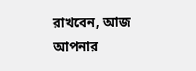রাখবেন, আজ আপনার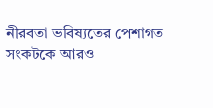নীরবতা ভবিষ্যতের পেশাগত সংকটকে আরও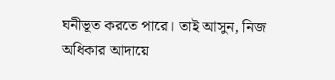ঘনীভূত করতে পারে। তাই আসুন, নিজ অধিকার আদায়ে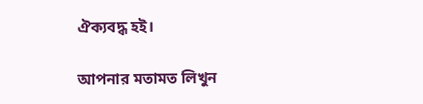ঐক্যবদ্ধ হই।

আপনার মতামত লিখুন